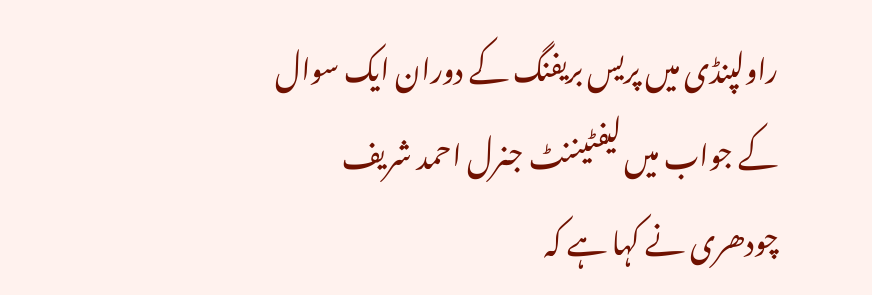راولپنڈی میں پریس بریفنگ کے دوران ایک سوال کے جواب میں لیفٹیننٹ جنرل احمد شریف چودھری نے کہا ہے کہ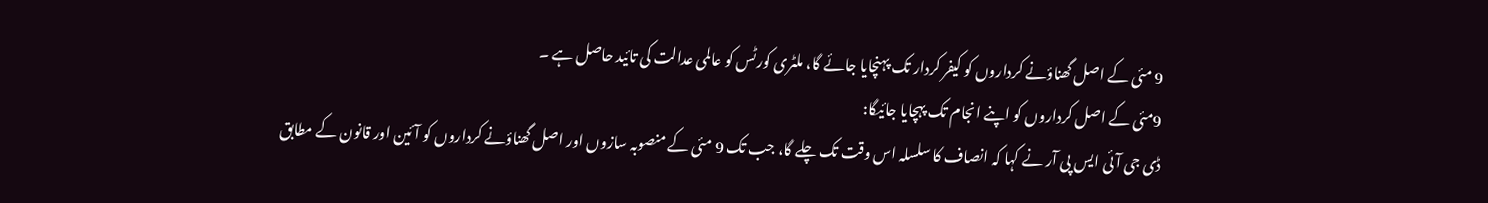9 مئی کے اصل گھناؤنے کرداروں کو کیفر کردار تک پہنچایا جائے گا، ملٹری کورٹس کو عالمی عدالت کی تائید حاصل ہے ۔
9مئی کے اصل کرداروں کو اپنے انجام تک پہچایا جائیگا:
ڈی جی آئی ایس پی آر نے کہا کہ انصاف کا سلسلہ اس وقت تک چلے گا، جب تک 9 مئی کے منصوبہ سازوں اور اصل گھناؤنے کرداروں کو آئین اور قانون کے مطابق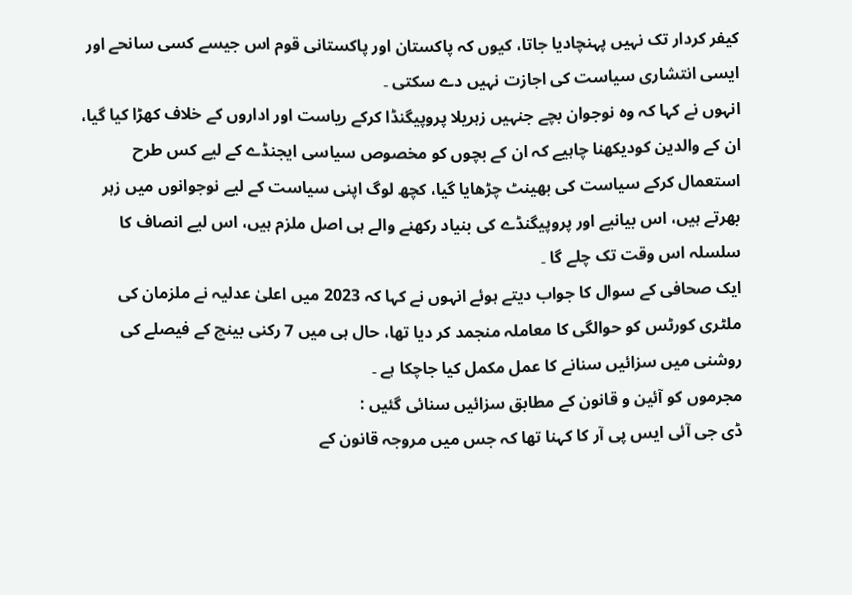کیفر کردار تک نہیں پہنچادیا جاتا، کیوں کہ پاکستان اور پاکستانی قوم اس جیسے کسی سانحے اور ایسی انتشاری سیاست کی اجازت نہیں دے سکتی ۔
انہوں نے کہا کہ وہ نوجوان بچے جنہیں زہریلا پروپیگنڈا کرکے ریاست اور اداروں کے خلاف کھڑا کیا گیا، ان کے والدین کودیکھنا چاہیے کہ ان کے بچوں کو مخصوص سیاسی ایجنڈے کے لیے کس طرح استعمال کرکے سیاست کی بھینٹ چڑھایا گیا، کچھ لوگ اپنی سیاست کے لیے نوجوانوں میں زہر بھرتے ہیں، اس بیانیے اور پروپیگنڈے کی بنیاد رکھنے والے ہی اصل ملزم ہیں، اس لیے انصاف کا سلسلہ اس وقت تک چلے گا ۔
ایک صحافی کے سوال کا جواب دیتے ہوئے انہوں نے کہا کہ 2023 میں اعلیٰ عدلیہ نے ملزمان کی ملٹری کورٹس کو حوالگی کا معاملہ منجمد کر دیا تھا، حال ہی میں 7 رکنی بینچ کے فیصلے کی روشنی میں سزائیں سنانے کا عمل مکمل کیا جاچکا ہے ۔
مجرموں کو آئین و قانون کے مطابق سزائیں سنائی گئیں :
ڈی جی آئی ایس پی آر کا کہنا تھا کہ جس میں مروجہ قانون کے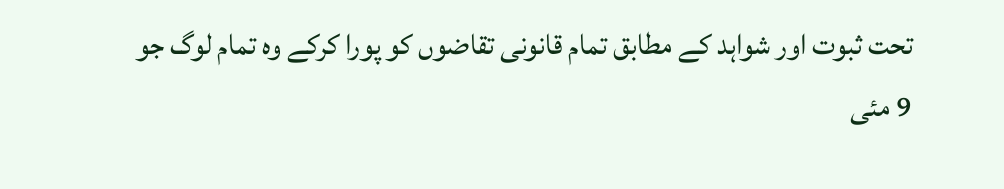تحت ثبوت اور شواہد کے مطابق تمام قانونی تقاضوں کو پورا کرکے وہ تمام لوگ جو 9 مئی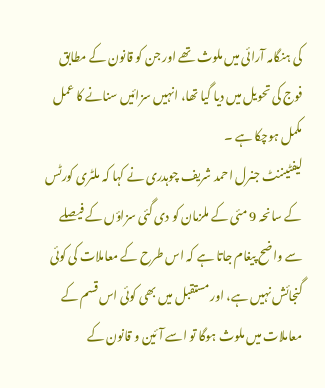کی ہنگامہ آرائی میں ملوث تھے اور جن کو قانون کے مطابق فوج کی تحویل میں دیا گیا تھا، انہیں سزائیں سنانے کا عمل مکمل ہوچکا ہے ۔
لیفٹیننٹ جنرل احمد شریف چوہدری نے کہا کہ ملٹری کورٹس کے سانحہ 9 مئی کے ملزمان کو دی گئی سزاؤں کے فیصلے سے واضح پیغام جاتا ہے کہ اس طرح کے معاملات کی کوئی گنجائش نہیں ہے، اور مستقبل میں بھی کوئی اس قسم کے معاملات میں ملوث ہوگا تو اسے آئین و قانون کے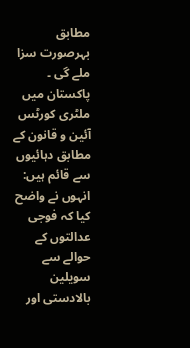مطابق بہرصورت سزا ملے گی ۔
پاکستان میں ملٹری کورٹس آئین و قانون کے مطابق دہائیوں سے قائم ہیں:
انہوں نے واضح کیا کہ فوجی عدالتوں کے حوالے سے سویلین بالادستی اور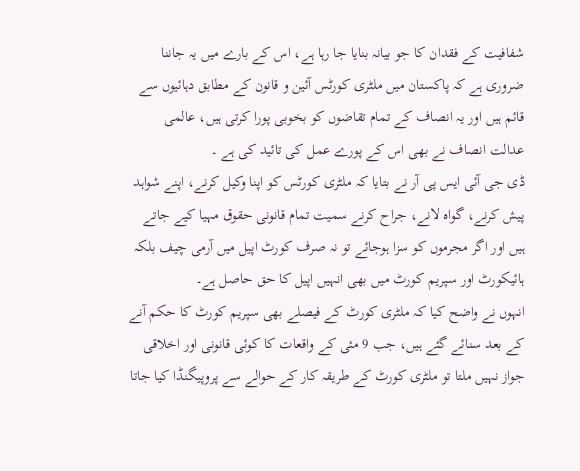شفافیت کے فقدان کا جو بیانہ بنایا جا رہا ہے، اس کے بارے میں یہ جاننا ضروری ہے کہ پاکستان میں ملٹری کورٹس آئین و قانون کے مطابق دہائیوں سے قائم ہیں اور یہ انصاف کے تمام تقاضوں کو بخوبی پورا کرتی ہیں، عالمی عدالت انصاف نے بھی اس کے پورے عمل کی تائید کی ہے ۔
ڈی جی آئی ایس پی آر نے بتایا کہ ملٹری کورٹس کو اپنا وکیل کرنے، اپنے شواہد پیش کرنے، گواہ لانے، جراح کرنے سمیت تمام قانونی حقوق مہیا کیے جاتے ہیں اور اگر مجرموں کو سزا ہوجائے تو نہ صرف کورٹ اپیل میں آرمی چیف بلکہ ہائیکورٹ اور سپریم کورٹ میں بھی انہیں اپیل کا حق حاصل ہے۔
انہوں نے واضح کیا کہ ملٹری کورٹ کے فیصلے بھی سپریم کورٹ کا حکم آنے کے بعد سنائے گئے ہیں، جب 9 مئی کے واقعات کا کوئی قانونی اور اخلاقی جواز نہیں ملتا تو ملٹری کورٹ کے طریقہ کار کے حوالے سے پروپیگنڈا کیا جاتا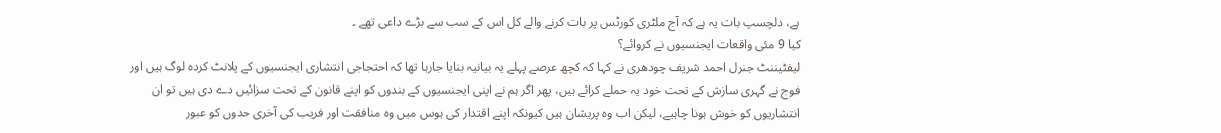ہے، دلچسپ بات یہ ہے کہ آج ملٹری کورٹس پر بات کرنے والے کل اس کے سب سے بڑے داعی تھے ۔
کیا 9 مئی واقعات ایجنسیوں نے کروائے؟
لیفٹیننٹ جنرل احمد شریف چودھری نے کہا کہ کچھ عرصے پہلے یہ بیانیہ بنایا جارہا تھا کہ احتجاجی انتشاری ایجنسیوں کے پلانٹ کردہ لوگ ہیں اور فوج نے گہری سازش کے تحت خود یہ حملے کرائے ہیں، پھر اگر ہم نے اپنی ایجنسیوں کے بندوں کو اپنے قانون کے تحت سزائیں دے دی ہیں تو ان انتشاریوں کو خوش ہونا چاہیے، لیکن اب وہ پریشان ہیں کیونکہ اپنے اقتدار کی ہوس میں وہ منافقت اور فریب کی آخری حدوں کو عبور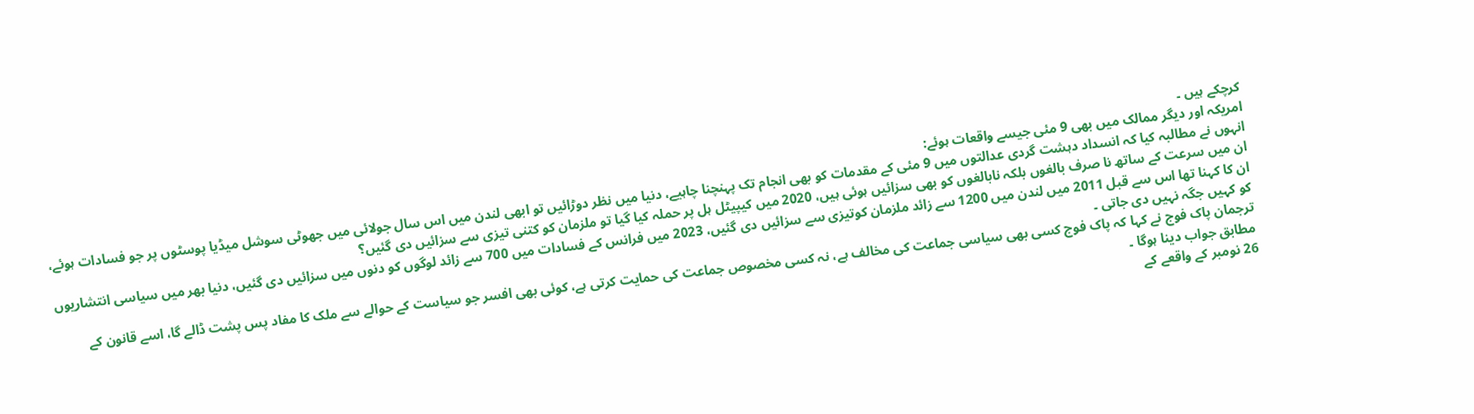کرچکے ہیں ۔
امریکہ اور دیگر ممالک میں بھی 9 مئی جیسے واقعات ہوئے:
انہوں نے مطالبہ کیا کہ انسداد دہشت گردی عدالتوں میں 9 مئی کے مقدمات کو بھی انجام تک پہنچنا چاہیے، دنیا میں نظر دوڑائیں تو ابھی لندن میں اس سال جولائی میں جھوٹی سوشل میڈیا پوسٹوں پر جو فسادات ہوئے، ان میں سرعت کے ساتھ نا صرف بالغوں بلکہ نابالغوں کو بھی سزائیں ہوئی ہیں، 2020 میں کیپیٹل ہل پر حملہ کیا گیا تو ملزمان کو کتنی تیزی سے سزائیں دی گئیں؟
ان کا کہنا تھا اس سے قبل 2011 میں لندن میں 1200 سے زائد ملزمان کوتیزی سے سزائیں دی گئیں، 2023 میں فرانس کے فسادات میں 700 سے زائد لوگوں کو دنوں میں سزائیں دی گئیں، دنیا بھر میں سیاسی انتشاریوں کو کہیں جگہ نہیں دی جاتی ۔
ترجمان پاک فوج نے کہا کہ پاک فوج کسی بھی سیاسی جماعت کی مخالف ہے، نہ کسی مخصوص جماعت کی حمایت کرتی ہے، کوئی بھی افسر جو سیاست کے حوالے سے ملک کا مفاد پس پشت ڈالے گا، اسے قانون کے مطابق جواب دینا ہوگا ۔
26 نومبر کے واقعے کے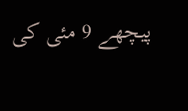پیچھے 9 مئی کی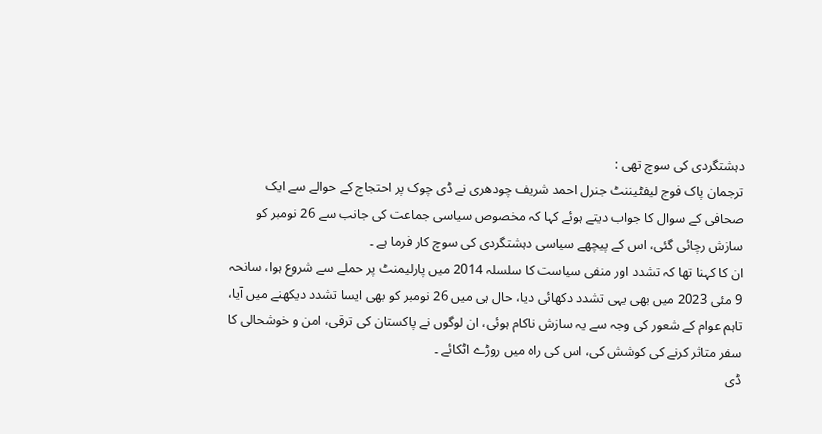دہشتگردی کی سوچ تھی :
ترجمان پاک فوج لیفٹیننٹ جنرل احمد شریف چودھری نے ڈی چوک پر احتجاج کے حوالے سے ایک صحافی کے سوال کا جواب دیتے ہوئے کہا کہ مخصوص سیاسی جماعت کی جانب سے 26 نومبر کو سازش رچائی گئی، اس کے پیچھے سیاسی دہشتگردی کی سوچ کار فرما ہے ۔
ان کا کہنا تھا کہ تشدد اور منفی سیاست کا سلسلہ 2014 میں پارلیمنٹ پر حملے سے شروع ہوا، سانحہ 9 مئی 2023 میں بھی یہی تشدد دکھائی دیا، حال ہی میں 26 نومبر کو بھی ایسا تشدد دیکھنے میں آیا، تاہم عوام کے شعور کی وجہ سے یہ سازش ناکام ہوئی، ان لوگوں نے پاکستان کی ترقی، امن و خوشحالی کا سفر متاثر کرنے کی کوشش کی، اس کی راہ میں روڑے اٹکائے ۔
ڈی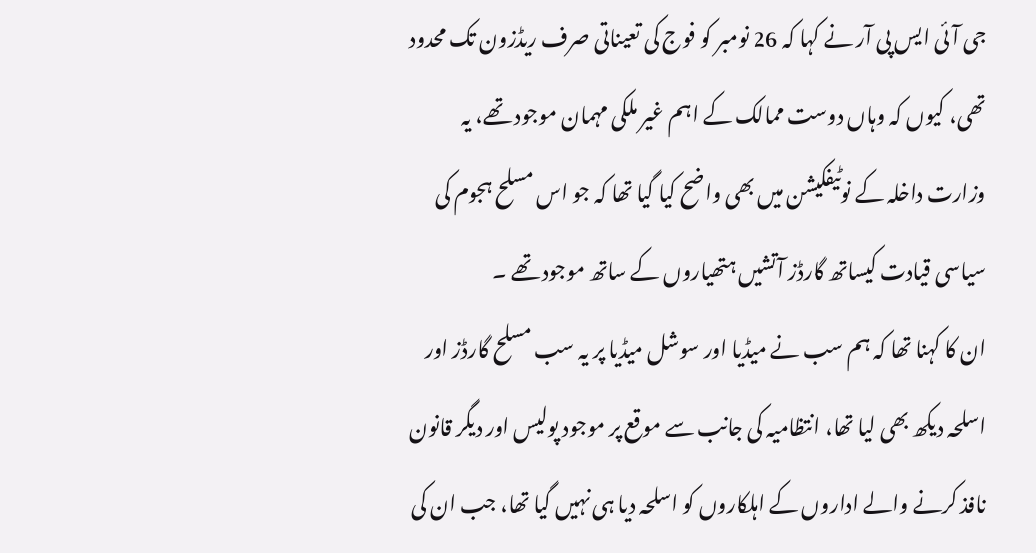جی آئی ایس پی آر نے کہا کہ 26 نومبر کو فوج کی تعیناتی صرف ریڈزون تک محدود تھی، کیوں کہ وہاں دوست ممالک کے اہم غیر ملکی مہمان موجود تھے، یہ وزارت داخلہ کے نوٹیفکیشن میں بھی واضح کیا گیا تھا کہ جو اس مسلح ہجوم کی سیاسی قیادت کیساتھ گارڈز آتشیں ہتھیاروں کے ساتھ موجود تھے ۔
ان کا کہنا تھا کہ ہم سب نے میڈیا اور سوشل میڈیا پر یہ سب مسلح گارڈز اور اسلحہ دیکھ بھی لیا تھا، انتظامیہ کی جانب سے موقع پر موجود پولیس اور دیگر قانون نافذ کرنے والے اداروں کے اہلکاروں کو اسلحہ دیا ہی نہیں گیا تھا، جب ان کی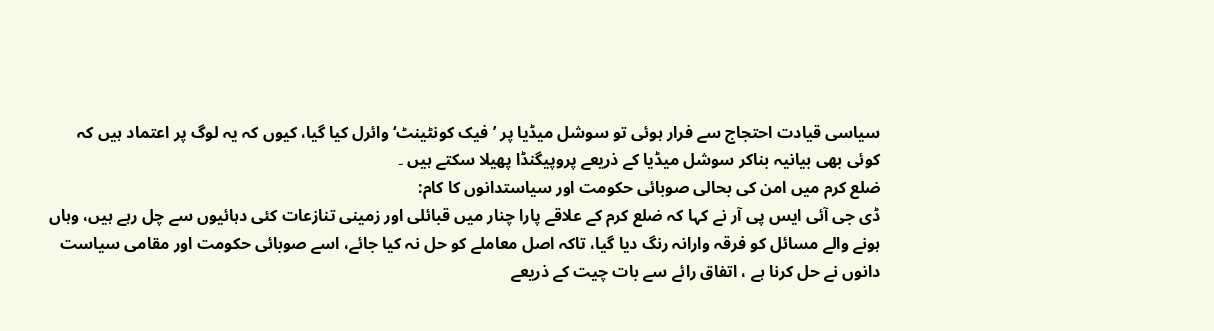سیاسی قیادت احتجاج سے فرار ہوئی تو سوشل میڈیا پر ’فیک کونٹینٹ‘ وائرل کیا گیا، کیوں کہ یہ لوگ پر اعتماد ہیں کہ کوئی بھی بیانیہ بناکر سوشل میڈیا کے ذریعے پروپیگنڈا پھیلا سکتے ہیں ۔
ضلع کرم میں امن کی بحالی صوبائی حکومت اور سیاستدانوں کا کام:
ڈی جی آئی ایس پی آر نے کہا کہ ضلع کرم کے علاقے پارا چنار میں قبائلی اور زمینی تنازعات کئی دہائیوں سے چل رہے ہیں، وہاں ہونے والے مسائل کو فرقہ وارانہ رنگ دیا گیا، تاکہ اصل معاملے کو حل نہ کیا جائے، اسے صوبائی حکومت اور مقامی سیاست دانوں نے حل کرنا ہے ، اتفاق رائے سے بات چیت کے ذریعے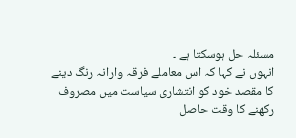مسئلہ حل ہوسکتا ہے ۔
انہوں نے کہا کہ اس معاملے فرقہ وارانہ رنگ دینے کا مقصد خود کو انتشاری سیاست میں مصروف رکھنے کا وقت حاصل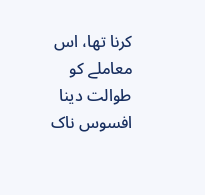کرنا تھا، اس معاملے کو طوالت دینا افسوس ناک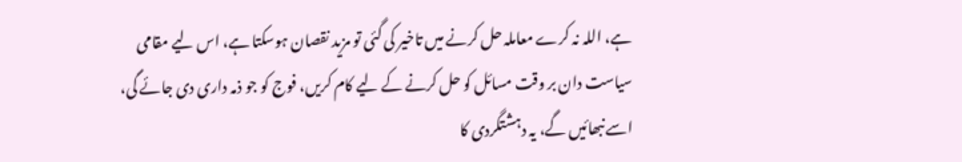ہے، اللہ نہ کرے معاملہ حل کرنے میں تاخیر کی گئی تو مزید نقصان ہوسکتا ہے، اس لیے مقامی سیاست دان بر وقت مسائل کو حل کرنے کے لیے کام کریں، فوج کو جو ذمہ داری دی جائے گی، اسے نبھائیں گے، یہ دہشتگردی کا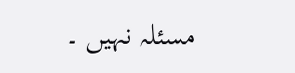مسئلہ نہیں ۔